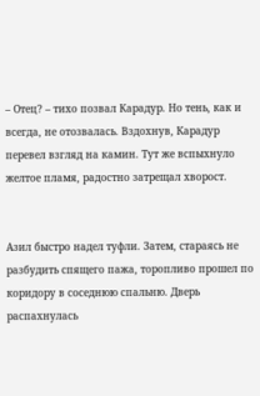– Отец? – тихо позвал Карадур. Но тень, как и всегда, не отозвалась. Вздохнув, Карадур перевел взгляд на камин. Тут же вспыхнуло желтое пламя, радостно затрещал хворост.


Азил быстро надел туфли. Затем, стараясь не разбудить спящего пажа, торопливо прошел по коридору в соседнюю спальню. Дверь распахнулась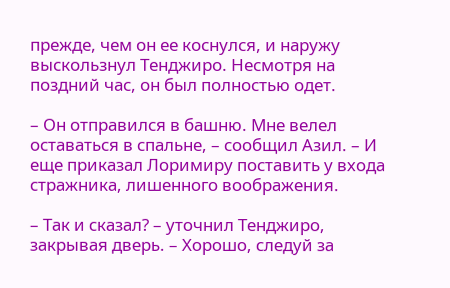прежде, чем он ее коснулся, и наружу выскользнул Тенджиро. Несмотря на поздний час, он был полностью одет.

– Он отправился в башню. Мне велел оставаться в спальне, – сообщил Азил. – И еще приказал Лоримиру поставить у входа стражника, лишенного воображения.

– Так и сказал? – уточнил Тенджиро, закрывая дверь. – Хорошо, следуй за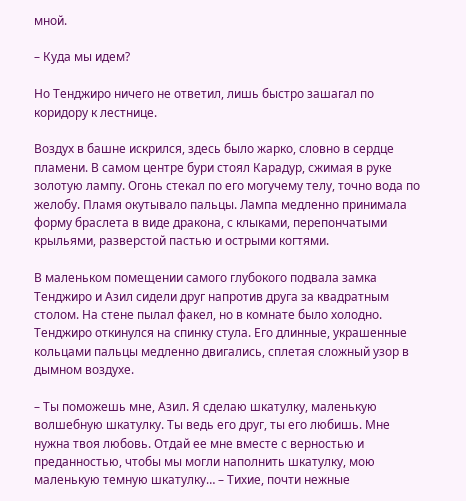мной.

– Куда мы идем?

Но Тенджиро ничего не ответил, лишь быстро зашагал по коридору к лестнице.

Воздух в башне искрился, здесь было жарко, словно в сердце пламени. В самом центре бури стоял Карадур, сжимая в руке золотую лампу. Огонь стекал по его могучему телу, точно вода по желобу. Пламя окутывало пальцы. Лампа медленно принимала форму браслета в виде дракона, с клыками, перепончатыми крыльями, разверстой пастью и острыми когтями.

В маленьком помещении самого глубокого подвала замка Тенджиро и Азил сидели друг напротив друга за квадратным столом. На стене пылал факел, но в комнате было холодно. Тенджиро откинулся на спинку стула. Его длинные, украшенные кольцами пальцы медленно двигались, сплетая сложный узор в дымном воздухе.

– Ты поможешь мне, Азил. Я сделаю шкатулку, маленькую волшебную шкатулку. Ты ведь его друг, ты его любишь. Мне нужна твоя любовь. Отдай ее мне вместе с верностью и преданностью, чтобы мы могли наполнить шкатулку, мою маленькую темную шкатулку… – Тихие, почти нежные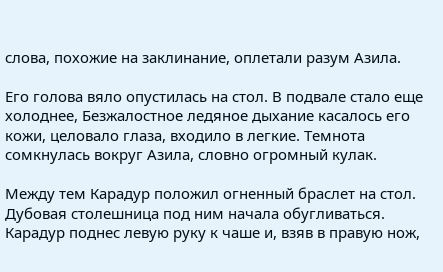слова, похожие на заклинание, оплетали разум Азила.

Его голова вяло опустилась на стол. В подвале стало еще холоднее, Безжалостное ледяное дыхание касалось его кожи, целовало глаза, входило в легкие. Темнота сомкнулась вокруг Азила, словно огромный кулак.

Между тем Карадур положил огненный браслет на стол. Дубовая столешница под ним начала обугливаться. Карадур поднес левую руку к чаше и, взяв в правую нож,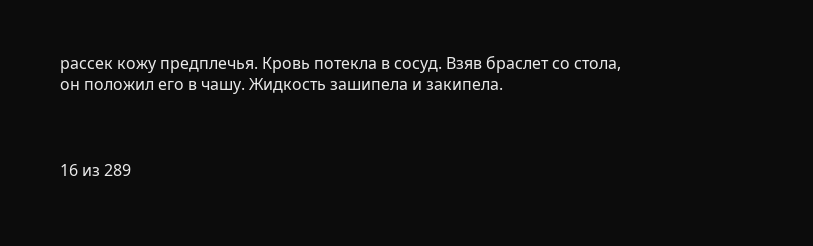рассек кожу предплечья. Кровь потекла в сосуд. Взяв браслет со стола, он положил его в чашу. Жидкость зашипела и закипела.



16 из 289